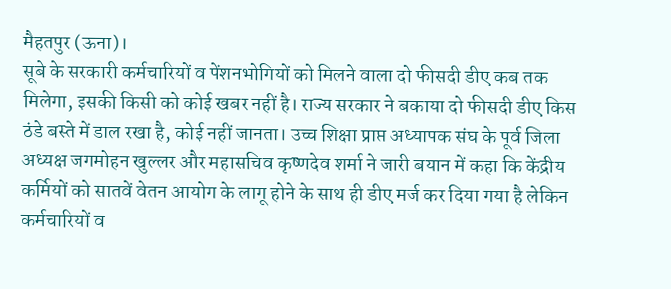मैहतपुर (ऊना)।
सूबे के सरकारी कर्मचारियों व पेंशनभोगियों को मिलने वाला दो फीसदी डीए कब तक मिलेगा, इसकी किसी को कोई खबर नहीं है। राज्य सरकार ने बकाया दो फीसदी डीए किस ठंडे बस्ते में डाल रखा है, कोई नहीं जानता। उच्च शिक्षा प्राप्त अध्यापक संघ के पूर्व जिला अध्यक्ष जगमोहन खुल्लर और महासचिव कृष्णदेव शर्मा ने जारी बयान में कहा कि केंद्रीय कर्मियों को सातवें वेतन आयोग के लागू होने के साथ ही डीए मर्ज कर दिया गया है लेकिन कर्मचारियों व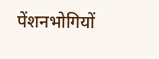पेंशनभोगियों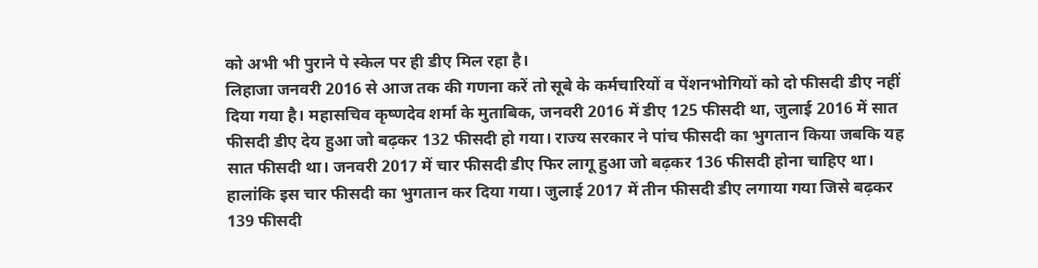को अभी भी पुराने पे स्केल पर ही डीए मिल रहा है।
लिहाजा जनवरी 2016 से आज तक की गणना करें तो सूबे के कर्मचारियों व पेंशनभोगियों को दो फीसदी डीए नहीं दिया गया है। महासचिव कृष्णदेव शर्मा के मुताबिक, जनवरी 2016 में डीए 125 फीसदी था, जुलाई 2016 में सात फीसदी डीए देय हुआ जो बढ़कर 132 फीसदी हो गया। राज्य सरकार ने पांच फीसदी का भुगतान किया जबकि यह सात फीसदी था। जनवरी 2017 में चार फीसदी डीए फिर लागू हुआ जो बढ़कर 136 फीसदी होना चाहिए था।
हालांकि इस चार फीसदी का भुगतान कर दिया गया। जुलाई 2017 में तीन फीसदी डीए लगाया गया जिसे बढ़कर 139 फीसदी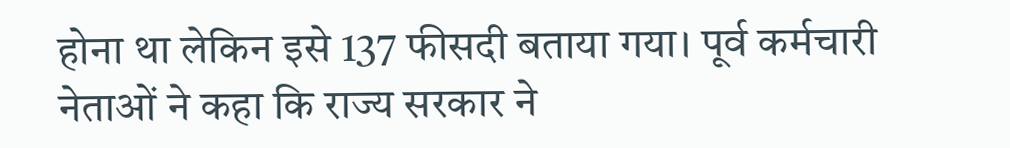होना था लेकिन इसे 137 फीसदी बताया गया। पूर्व कर्मचारी नेताओं ने कहा कि राज्य सरकार ने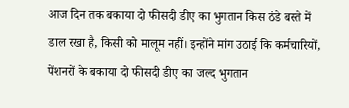आज दिन तक बकाया दो फीसदी डीए का भुगतान किस ठंडे बस्ते में डाल रखा है, किसी को मालूम नहीं। इन्होंने मांग उठाई कि कर्मचारियों, पेंशनरों के बकाया दो फीसदी डीए का जल्द भुगतान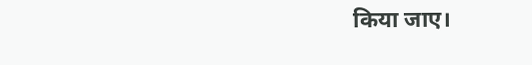किया जाए।